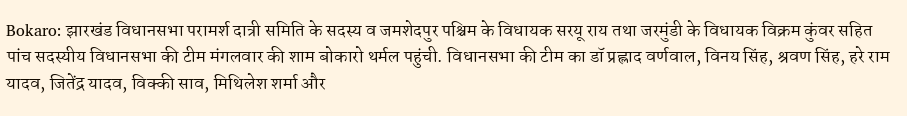Bokaro: झारखंड विधानसभा परामर्श दात्री समिति के सदस्य व जमशेदपुर पश्चिम के विधायक सरयू राय तथा जरमुंडी के विधायक विक्रम कुंवर सहित पांच सदस्यीय विधानसभा की टीम मंगलवार की शाम बोकारो थर्मल पहुंची. विधानसभा की टीम का डॉ प्रह्लाद वर्णवाल, विनय सिंह, श्रवण सिंह, हरे राम यादव, जितेंद्र यादव, विक्की साव, मिथिलेश शर्मा और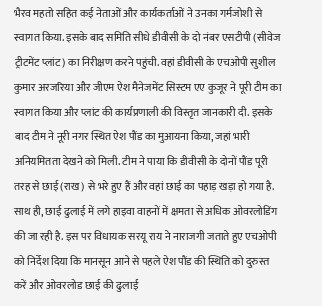भैरव महतो सहित कई नेताओं और कार्यकर्ताओं ने उनका गर्मजोशी से स्वागत किया. इसके बाद समिति सीधे डीवीसी के दो नंबर एसटीपी (सीवेज ट्रीटमेंट प्लांट) का निरीक्षण करने पहुंची. वहां डीवीसी के एचओपी सुशील कुमार अरजरिया और जीएम ऐश मैनेजमेंट सिस्टम एए कुजूर ने पूरी टीम का स्वागत किया और प्लांट की कार्यप्रणाली की विस्तृत जानकारी दी. इसके बाद टीम ने नूरी नगर स्थित ऐश पौंड का मुआयना किया, जहां भारी अनियमितता देखने को मिली. टीम ने पाया कि डीवीसी के दोनों पौंड पूरी तरह से छाई (राख) से भरे हुए हैं और वहां छाई का पहाड़ खड़ा हो गया है. साथ ही, छाई ढुलाई में लगे हाइवा वाहनों में क्षमता से अधिक ओवरलोडिंग की जा रही है. इस पर विधायक सरयू राय ने नाराजगी जताते हुए एचओपी को निर्देश दिया कि मानसून आने से पहले ऐश पौंड की स्थिति को दुरुस्त करें और ओवरलोड छाई की ढुलाई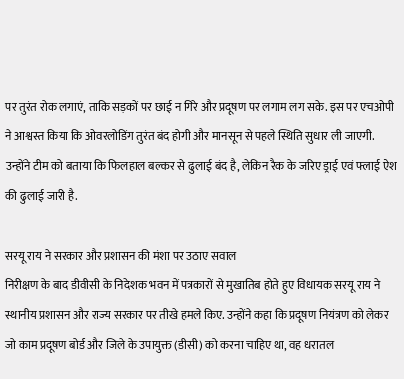पर तुरंत रोक लगाएं, ताकि सड़कों पर छाई न गिरे और प्रदूषण पर लगाम लग सके. इस पर एचओपी ने आश्वस्त किया कि ओवरलोडिंग तुरंत बंद होगी और मानसून से पहले स्थिति सुधार ली जाएगी. उन्होंने टीम को बताया कि फिलहाल बल्कर से ढुलाई बंद है, लेकिन रैक के जरिए ड्राई एवं फ्लाई ऐश की ढुलाई जारी है.

सरयू राय ने सरकार और प्रशासन की मंशा पर उठाए सवाल
निरीक्षण के बाद डीवीसी के निदेशक भवन में पत्रकारों से मुखातिब होते हुए विधायक सरयू राय ने स्थानीय प्रशासन और राज्य सरकार पर तीखे हमले किए. उन्होंने कहा कि प्रदूषण नियंत्रण को लेकर जो काम प्रदूषण बोर्ड और जिले के उपायुक्त (डीसी) को करना चाहिए था, वह धरातल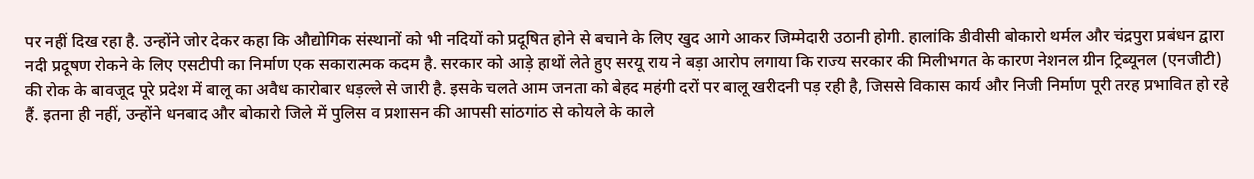पर नहीं दिख रहा है. उन्होंने जोर देकर कहा कि औद्योगिक संस्थानों को भी नदियों को प्रदूषित होने से बचाने के लिए खुद आगे आकर जिम्मेदारी उठानी होगी. हालांकि डीवीसी बोकारो थर्मल और चंद्रपुरा प्रबंधन द्वारा नदी प्रदूषण रोकने के लिए एसटीपी का निर्माण एक सकारात्मक कदम है. सरकार को आड़े हाथों लेते हुए सरयू राय ने बड़ा आरोप लगाया कि राज्य सरकार की मिलीभगत के कारण नेशनल ग्रीन ट्रिब्यूनल (एनजीटी) की रोक के बावजूद पूरे प्रदेश में बालू का अवैध कारोबार धड़ल्ले से जारी है. इसके चलते आम जनता को बेहद महंगी दरों पर बालू खरीदनी पड़ रही है, जिससे विकास कार्य और निजी निर्माण पूरी तरह प्रभावित हो रहे हैं. इतना ही नहीं, उन्होंने धनबाद और बोकारो जिले में पुलिस व प्रशासन की आपसी सांठगांठ से कोयले के काले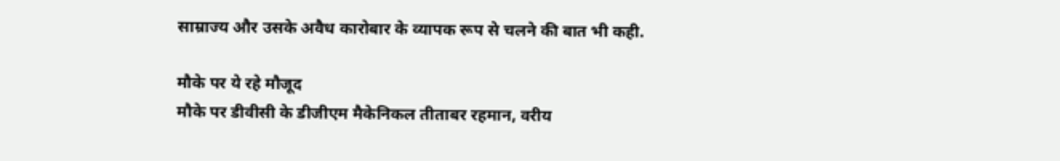साम्राज्य और उसके अवैध कारोबार के व्यापक रूप से चलने की बात भी कही.

मौके पर ये रहे मौजूद
मौके पर डीवीसी के डीजीएम मैकेनिकल तीताबर रहमान, वरीय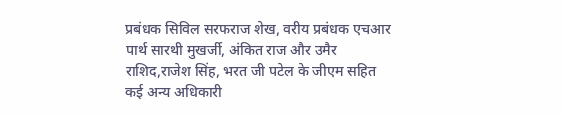प्रबंधक सिविल सरफराज शेख, वरीय प्रबंधक एचआर पार्थ सारथी मुखर्जी, अंकित राज और उमैर राशिद,राजेश सिंह, भरत जी पटेल के जीएम सहित कई अन्य अधिकारी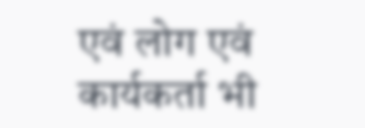एवं लोग एवं कार्यकर्ता भी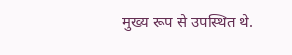मुख्य रूप से उपस्थित थे.